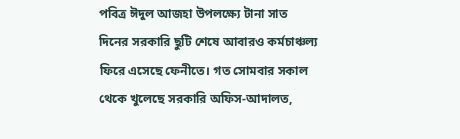পবিত্র ঈদুল আজহা উপলক্ষ্যে টানা সাত দিনের সরকারি ছুটি শেষে আবারও কর্মচাঞ্চল্য ফিরে এসেছে ফেনীতে। গত সোমবার সকাল থেকে খুলেছে সরকারি অফিস-আদালত,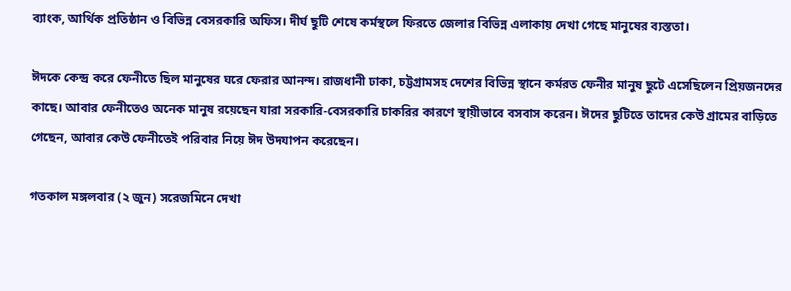ব্যাংক, আর্থিক প্রতিষ্ঠান ও বিভিন্ন বেসরকারি অফিস। দীর্ঘ ছুটি শেষে কর্মস্থলে ফিরতে জেলার বিভিন্ন এলাকায় দেখা গেছে মানুষের ব্যস্ততা।

ঈদকে কেন্দ্র করে ফেনীতে ছিল মানুষের ঘরে ফেরার আনন্দ। রাজধানী ঢাকা, চট্টগ্রামসহ দেশের বিভিন্ন স্থানে কর্মরত ফেনীর মানুষ ছুটে এসেছিলেন প্রিয়জনদের কাছে। আবার ফেনীতেও অনেক মানুষ রয়েছেন যারা সরকারি-বেসরকারি চাকরির কারণে স্থায়ীভাবে বসবাস করেন। ঈদের ছুটিতে তাদের কেউ গ্রামের বাড়িতে গেছেন, আবার কেউ ফেনীতেই পরিবার নিয়ে ঈদ উদযাপন করেছেন।

গতকাল মঙ্গলবার (২ জুন) সরেজমিনে দেখা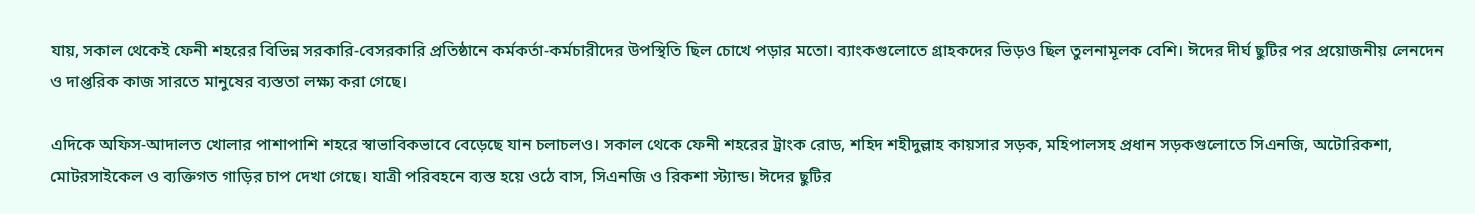যায়, সকাল থেকেই ফেনী শহরের বিভিন্ন সরকারি-বেসরকারি প্রতিষ্ঠানে কর্মকর্তা-কর্মচারীদের উপস্থিতি ছিল চোখে পড়ার মতো। ব্যাংকগুলোতে গ্রাহকদের ভিড়ও ছিল তুলনামূলক বেশি। ঈদের দীর্ঘ ছুটির পর প্রয়োজনীয় লেনদেন ও দাপ্তরিক কাজ সারতে মানুষের ব্যস্ততা লক্ষ্য করা গেছে।

এদিকে অফিস-আদালত খোলার পাশাপাশি শহরে স্বাভাবিকভাবে বেড়েছে যান চলাচলও। সকাল থেকে ফেনী শহরের ট্রাংক রোড, শহিদ শহীদুল্লাহ কায়সার সড়ক, মহিপালসহ প্রধান সড়কগুলোতে সিএনজি, অটোরিকশা, মোটরসাইকেল ও ব্যক্তিগত গাড়ির চাপ দেখা গেছে। যাত্রী পরিবহনে ব্যস্ত হয়ে ওঠে বাস, সিএনজি ও রিকশা স্ট্যান্ড। ঈদের ছুটির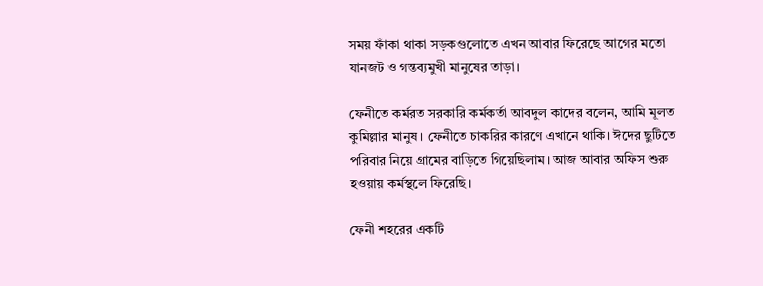সময় ফাঁকা থাকা সড়কগুলোতে এখন আবার ফিরেছে আগের মতো যানজট ও গন্তব্যমুখী মানুষের তাড়া।

ফেনীতে কর্মরত সরকারি কর্মকর্তা আবদুল কাদের বলেন, আমি মূলত কুমিল্লার মানুষ। ফেনীতে চাকরির কারণে এখানে থাকি। ঈদের ছুটিতে পরিবার নিয়ে গ্রামের বাড়িতে গিয়েছিলাম। আজ আবার অফিস শুরু হওয়ায় কর্মস্থলে ফিরেছি।

ফেনী শহরের একটি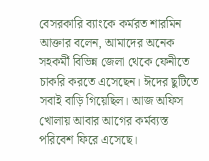বেসরকারি ব্যাংকে কর্মরত শারমিন আক্তার বলেন, আমাদের অনেক সহকর্মী বিভিন্ন জেলা থেকে ফেনীতে চাকরি করতে এসেছেন। ঈদের ছুটিতে সবাই বাড়ি গিয়েছিল। আজ অফিস খোলায় আবার আগের কর্মব্যস্ত পরিবেশ ফিরে এসেছে।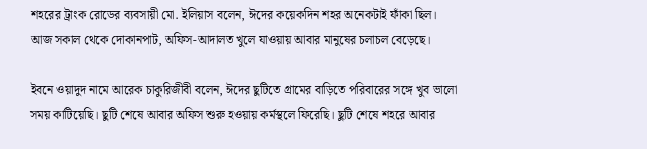শহরের ট্রাংক রোডের ব্যবসায়ী মো. ইলিয়াস বলেন, ঈদের কয়েকদিন শহর অনেকটাই ফাঁকা ছিল। আজ সকাল থেকে দোকানপাট, অফিস-আদালত খুলে যাওয়ায় আবার মানুষের চলাচল বেড়েছে।

ইবনে ওয়াদুদ নামে আরেক চাকুরিজীবী বলেন, ঈদের ছুটিতে গ্রামের বাড়িতে পরিবারের সঙ্গে খুব ভালো সময় কাটিয়েছি। ছুটি শেষে আবার অফিস শুরু হওয়ায় কর্মস্থলে ফিরেছি। ছুটি শেষে শহরে আবার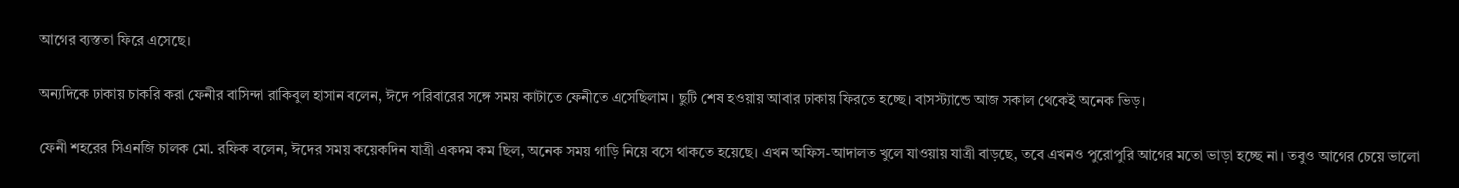আগের ব্যস্ততা ফিরে এসেছে।

অন্যদিকে ঢাকায় চাকরি করা ফেনীর বাসিন্দা রাকিবুল হাসান বলেন, ঈদে পরিবারের সঙ্গে সময় কাটাতে ফেনীতে এসেছিলাম। ছুটি শেষ হওয়ায় আবার ঢাকায় ফিরতে হচ্ছে। বাসস্ট্যান্ডে আজ সকাল থেকেই অনেক ভিড়।

ফেনী শহরের সিএনজি চালক মো. রফিক বলেন, ঈদের সময় কয়েকদিন যাত্রী একদম কম ছিল, অনেক সময় গাড়ি নিয়ে বসে থাকতে হয়েছে। এখন অফিস-আদালত খুলে যাওয়ায় যাত্রী বাড়ছে, তবে এখনও পুরোপুরি আগের মতো ভাড়া হচ্ছে না। তবুও আগের চেয়ে ভালো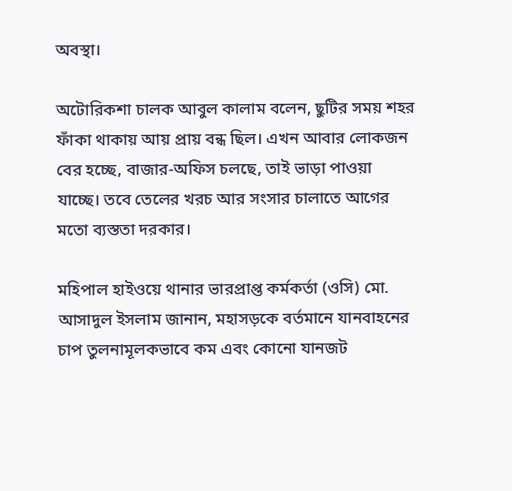অবস্থা।

অটোরিকশা চালক আবুল কালাম বলেন, ছুটির সময় শহর ফাঁকা থাকায় আয় প্রায় বন্ধ ছিল। এখন আবার লোকজন বের হচ্ছে, বাজার-অফিস চলছে, তাই ভাড়া পাওয়া যাচ্ছে। তবে তেলের খরচ আর সংসার চালাতে আগের মতো ব্যস্ততা দরকার।

মহিপাল হাইওয়ে থানার ভারপ্রাপ্ত কর্মকর্তা (ওসি) মো. আসাদুল ইসলাম জানান, মহাসড়কে বর্তমানে যানবাহনের চাপ তুলনামূলকভাবে কম এবং কোনো যানজট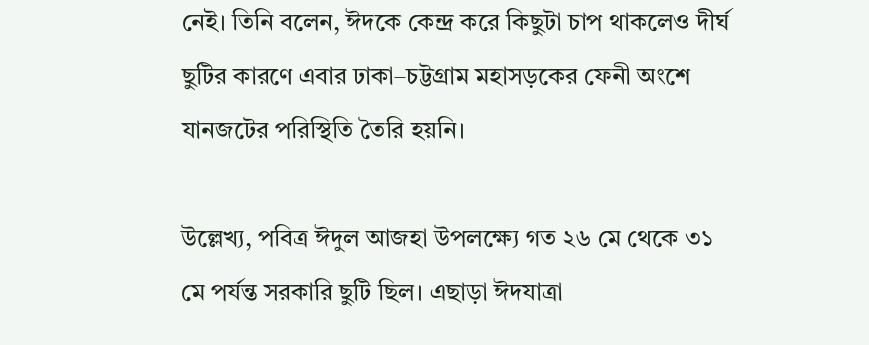নেই। তিনি বলেন, ঈদকে কেন্দ্র করে কিছুটা চাপ থাকলেও দীর্ঘ ছুটির কারণে এবার ঢাকা–চট্টগ্রাম মহাসড়কের ফেনী অংশে যানজটের পরিস্থিতি তৈরি হয়নি।

উল্লেখ্য, পবিত্র ঈদুল আজহা উপলক্ষ্যে গত ২৬ মে থেকে ৩১ মে পর্যন্ত সরকারি ছুটি ছিল। এছাড়া ঈদযাত্রা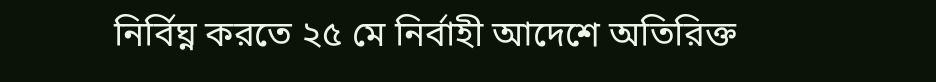নির্বিঘ্ন করতে ২৫ মে নির্বাহী আদেশে অতিরিক্ত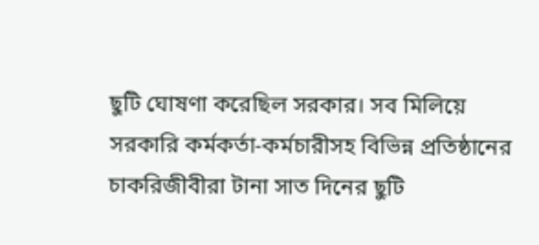ছুটি ঘোষণা করেছিল সরকার। সব মিলিয়ে সরকারি কর্মকর্তা-কর্মচারীসহ বিভিন্ন প্রতিষ্ঠানের চাকরিজীবীরা টানা সাত দিনের ছুটি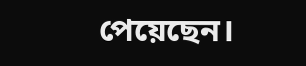পেয়েছেন।